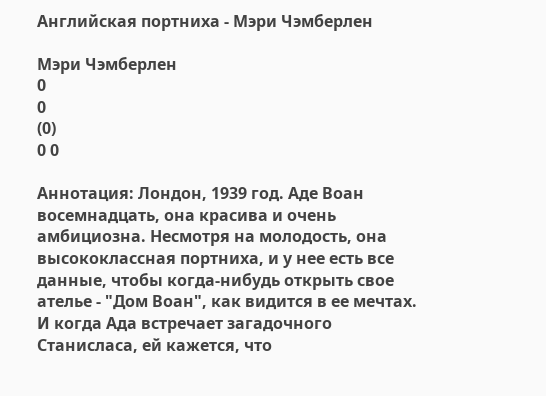Английская портниха - Мэри Чэмберлен

Мэри Чэмберлен
0
0
(0)
0 0

Аннотация: Лондон, 1939 год. Аде Воан восемнадцать, она красива и очень амбициозна. Несмотря на молодость, она высококлассная портниха, и у нее есть все данные, чтобы когда-нибудь открыть свое ателье - "Дом Воан", как видится в ее мечтах. И когда Ада встречает загадочного Станисласа, ей кажется, что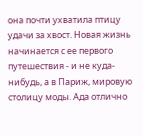она почти ухватила птицу удачи за хвост. Новая жизнь начинается с ее первого путешествия - и не куда-нибудь, а в Париж, мировую столицу моды. Ада отлично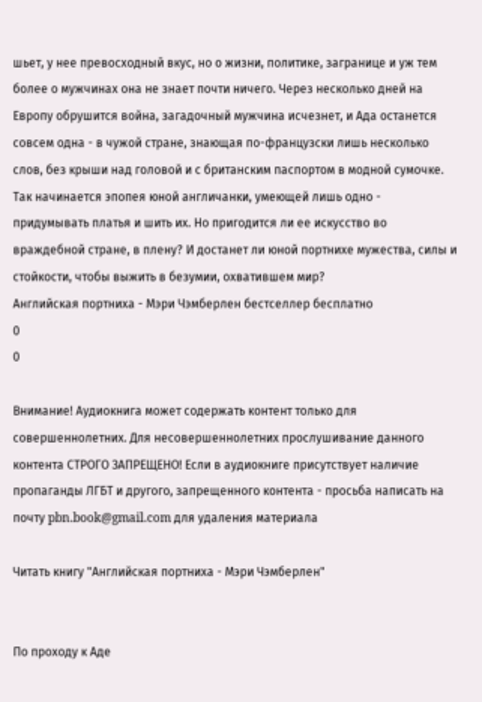шьет, у нее превосходный вкус, но о жизни, политике, загранице и уж тем более о мужчинах она не знает почти ничего. Через несколько дней на Европу обрушится война, загадочный мужчина исчезнет, и Ада останется совсем одна - в чужой стране, знающая по-французски лишь несколько слов, без крыши над головой и с британским паспортом в модной сумочке. Так начинается эпопея юной англичанки, умеющей лишь одно - придумывать платья и шить их. Но пригодится ли ее искусство во враждебной стране, в плену? И достанет ли юной портнихе мужества, силы и стойкости, чтобы выжить в безумии, охватившем мир?
Английская портниха - Мэри Чэмберлен бестселлер бесплатно
0
0

Внимание! Аудиокнига может содержать контент только для совершеннолетних. Для несовершеннолетних прослушивание данного контента СТРОГО ЗАПРЕЩЕНО! Если в аудиокниге присутствует наличие пропаганды ЛГБТ и другого, запрещенного контента - просьба написать на почту pbn.book@gmail.com для удаления материала

Читать книгу "Английская портниха - Мэри Чэмберлен"


По проходу к Аде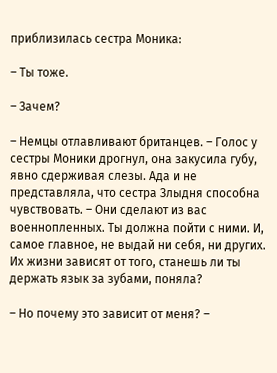приблизилась сестра Моника:

– Ты тоже.

– Зачем?

– Немцы отлавливают британцев. – Голос у сестры Моники дрогнул, она закусила губу, явно сдерживая слезы. Ада и не представляла, что сестра Злыдня способна чувствовать. – Они сделают из вас военнопленных. Ты должна пойти с ними. И, самое главное, не выдай ни себя, ни других. Их жизни зависят от того, станешь ли ты держать язык за зубами, поняла?

– Но почему это зависит от меня? –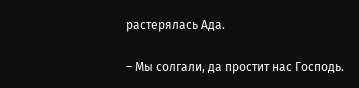растерялась Ада.

– Мы солгали, да простит нас Господь.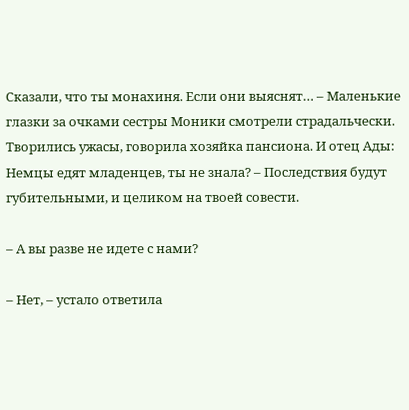Сказали, что ты монахиня. Если они выяснят… – Маленькие глазки за очками сестры Моники смотрели страдальчески. Творились ужасы, говорила хозяйка пансиона. И отец Ады: Немцы едят младенцев, ты не знала? – Последствия будут губительными, и целиком на твоей совести.

– А вы разве не идете с нами?

– Нет, – устало ответила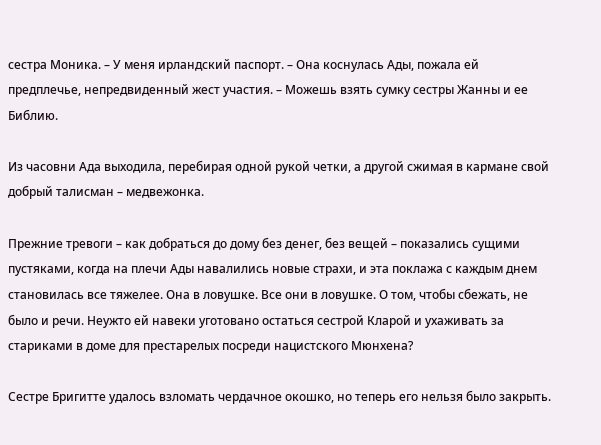сестра Моника. – У меня ирландский паспорт. – Она коснулась Ады, пожала ей предплечье, непредвиденный жест участия. – Можешь взять сумку сестры Жанны и ее Библию.

Из часовни Ада выходила, перебирая одной рукой четки, а другой сжимая в кармане свой добрый талисман – медвежонка.

Прежние тревоги – как добраться до дому без денег, без вещей – показались сущими пустяками, когда на плечи Ады навалились новые страхи, и эта поклажа с каждым днем становилась все тяжелее. Она в ловушке. Все они в ловушке. О том, чтобы сбежать, не было и речи. Неужто ей навеки уготовано остаться сестрой Кларой и ухаживать за стариками в доме для престарелых посреди нацистского Мюнхена?

Сестре Бригитте удалось взломать чердачное окошко, но теперь его нельзя было закрыть.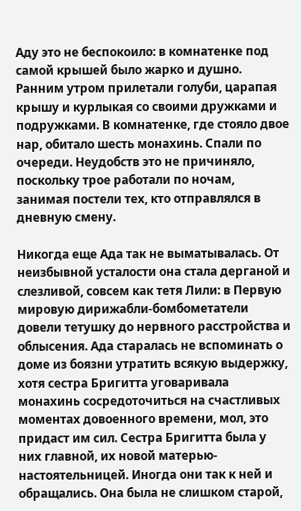Аду это не беспокоило: в комнатенке под самой крышей было жарко и душно. Ранним утром прилетали голуби, царапая крышу и курлыкая со своими дружками и подружками. В комнатенке, где стояло двое нар, обитало шесть монахинь. Спали по очереди. Неудобств это не причиняло, поскольку трое работали по ночам, занимая постели тех, кто отправлялся в дневную смену.

Никогда еще Ада так не выматывалась. От неизбывной усталости она стала дерганой и слезливой, совсем как тетя Лили: в Первую мировую дирижабли-бомбометатели довели тетушку до нервного расстройства и облысения. Ада старалась не вспоминать о доме из боязни утратить всякую выдержку, хотя сестра Бригитта уговаривала монахинь сосредоточиться на счастливых моментах довоенного времени, мол, это придаст им сил. Сестра Бригитта была у них главной, их новой матерью-настоятельницей. Иногда они так к ней и обращались. Она была не слишком старой,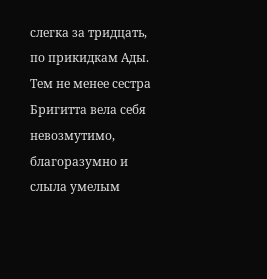слегка за тридцать, по прикидкам Ады. Тем не менее сестра Бригитта вела себя невозмутимо, благоразумно и слыла умелым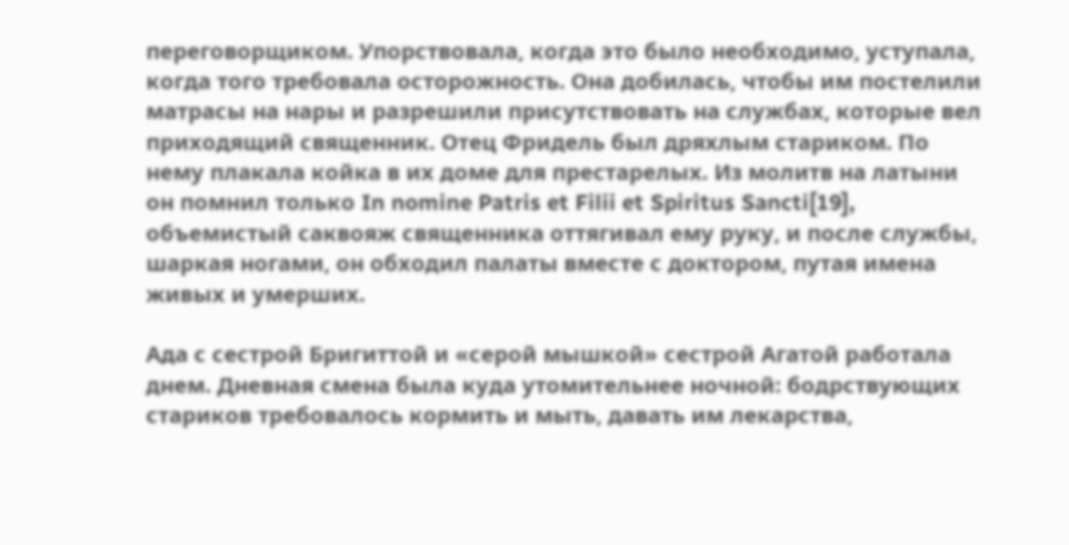переговорщиком. Упорствовала, когда это было необходимо, уступала, когда того требовала осторожность. Она добилась, чтобы им постелили матрасы на нары и разрешили присутствовать на службах, которые вел приходящий священник. Отец Фридель был дряхлым стариком. По нему плакала койка в их доме для престарелых. Из молитв на латыни он помнил только In nomine Patris et Filii et Spiritus Sancti[19], объемистый саквояж священника оттягивал ему руку, и после службы, шаркая ногами, он обходил палаты вместе с доктором, путая имена живых и умерших.

Ада с сестрой Бригиттой и «серой мышкой» сестрой Агатой работала днем. Дневная смена была куда утомительнее ночной: бодрствующих стариков требовалось кормить и мыть, давать им лекарства,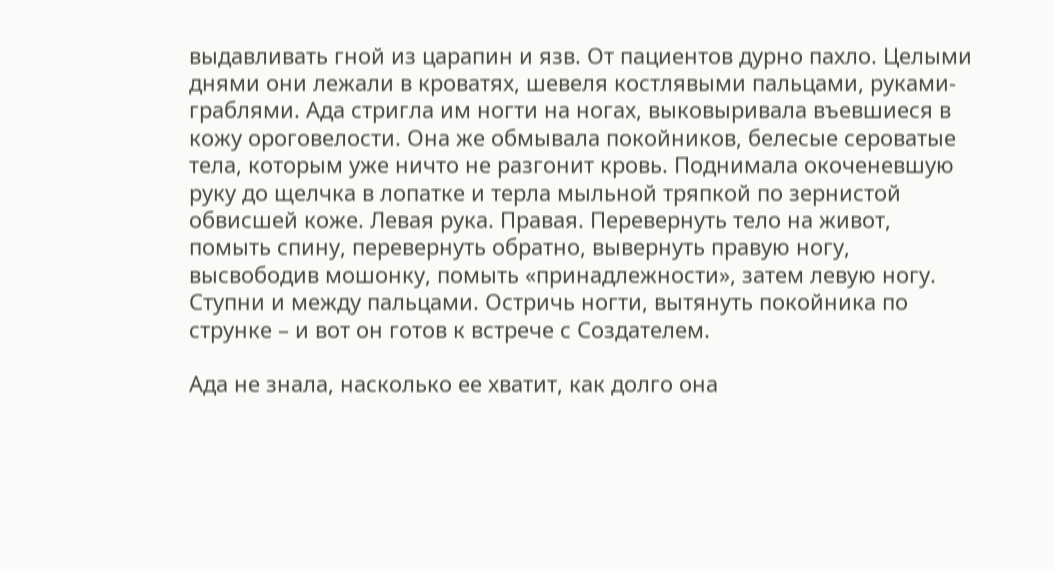выдавливать гной из царапин и язв. От пациентов дурно пахло. Целыми днями они лежали в кроватях, шевеля костлявыми пальцами, руками-граблями. Ада стригла им ногти на ногах, выковыривала въевшиеся в кожу ороговелости. Она же обмывала покойников, белесые сероватые тела, которым уже ничто не разгонит кровь. Поднимала окоченевшую руку до щелчка в лопатке и терла мыльной тряпкой по зернистой обвисшей коже. Левая рука. Правая. Перевернуть тело на живот, помыть спину, перевернуть обратно, вывернуть правую ногу, высвободив мошонку, помыть «принадлежности», затем левую ногу. Ступни и между пальцами. Остричь ногти, вытянуть покойника по струнке – и вот он готов к встрече с Создателем.

Ада не знала, насколько ее хватит, как долго она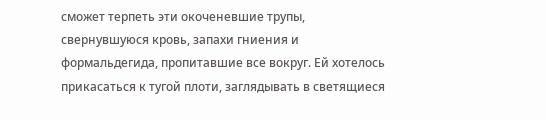сможет терпеть эти окоченевшие трупы, свернувшуюся кровь, запахи гниения и формальдегида, пропитавшие все вокруг. Ей хотелось прикасаться к тугой плоти, заглядывать в светящиеся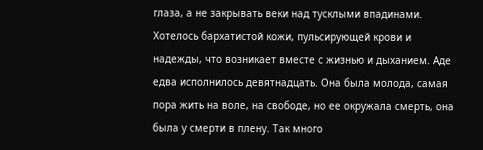глаза, а не закрывать веки над тусклыми впадинами. Хотелось бархатистой кожи, пульсирующей крови и надежды, что возникает вместе с жизнью и дыханием. Аде едва исполнилось девятнадцать. Она была молода, самая пора жить на воле, на свободе, но ее окружала смерть, она была у смерти в плену. Так много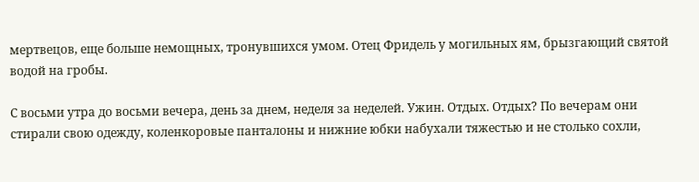мертвецов, еще больше немощных, тронувшихся умом. Отец Фридель у могильных ям, брызгающий святой водой на гробы.

С восьми утра до восьми вечера, день за днем, неделя за неделей. Ужин. Отдых. Отдых? По вечерам они стирали свою одежду, коленкоровые панталоны и нижние юбки набухали тяжестью и не столько сохли,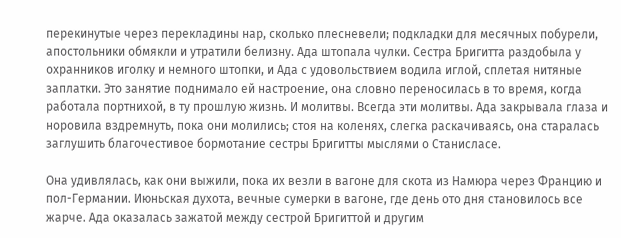перекинутые через перекладины нар, сколько плесневели; подкладки для месячных побурели, апостольники обмякли и утратили белизну. Ада штопала чулки. Сестра Бригитта раздобыла у охранников иголку и немного штопки, и Ада с удовольствием водила иглой, сплетая нитяные заплатки. Это занятие поднимало ей настроение, она словно переносилась в то время, когда работала портнихой, в ту прошлую жизнь. И молитвы. Всегда эти молитвы. Ада закрывала глаза и норовила вздремнуть, пока они молились; стоя на коленях, слегка раскачиваясь, она старалась заглушить благочестивое бормотание сестры Бригитты мыслями о Станисласе.

Она удивлялась, как они выжили, пока их везли в вагоне для скота из Намюра через Францию и пол-Германии. Июньская духота, вечные сумерки в вагоне, где день ото дня становилось все жарче. Ада оказалась зажатой между сестрой Бригиттой и другим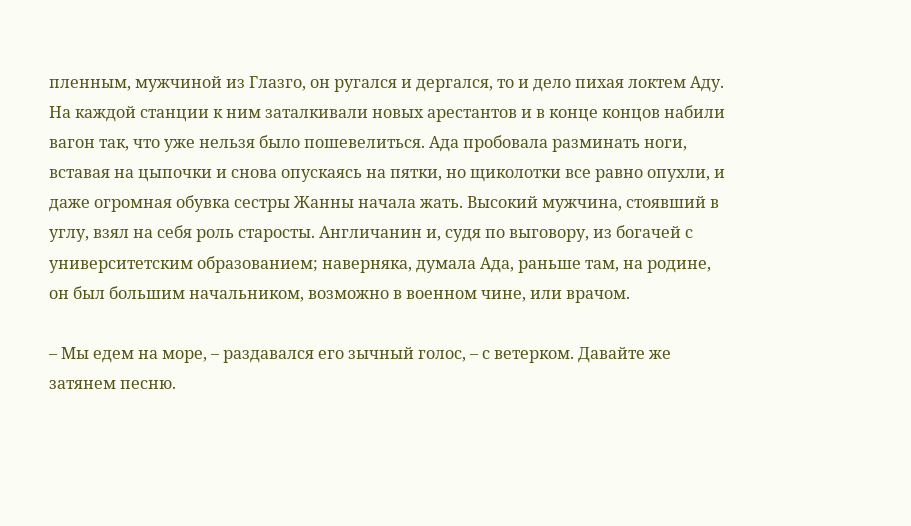пленным, мужчиной из Глазго, он ругался и дергался, то и дело пихая локтем Аду. На каждой станции к ним заталкивали новых арестантов и в конце концов набили вагон так, что уже нельзя было пошевелиться. Ада пробовала разминать ноги, вставая на цыпочки и снова опускаясь на пятки, но щиколотки все равно опухли, и даже огромная обувка сестры Жанны начала жать. Высокий мужчина, стоявший в углу, взял на себя роль старосты. Англичанин и, судя по выговору, из богачей с университетским образованием; наверняка, думала Ада, раньше там, на родине, он был большим начальником, возможно в военном чине, или врачом.

– Мы едем на море, – раздавался его зычный голос, – с ветерком. Давайте же затянем песню.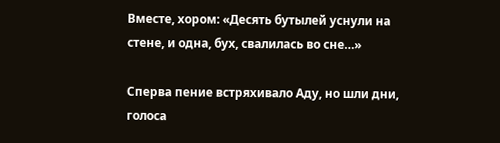Вместе, хором: «Десять бутылей уснули на стене, и одна, бух, свалилась во сне…»

Сперва пение встряхивало Аду, но шли дни, голоса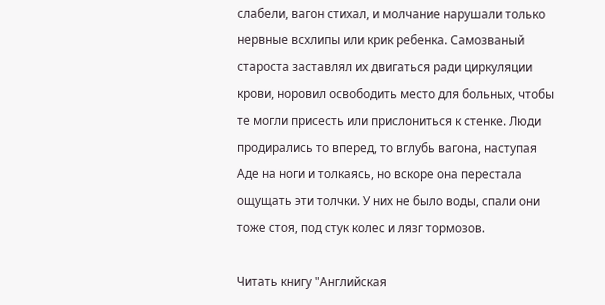слабели, вагон стихал, и молчание нарушали только нервные всхлипы или крик ребенка. Самозваный староста заставлял их двигаться ради циркуляции крови, норовил освободить место для больных, чтобы те могли присесть или прислониться к стенке. Люди продирались то вперед, то вглубь вагона, наступая Аде на ноги и толкаясь, но вскоре она перестала ощущать эти толчки. У них не было воды, спали они тоже стоя, под стук колес и лязг тормозов.

Читать книгу "Английская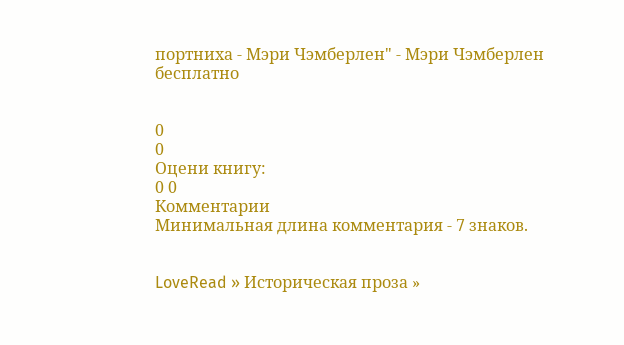портниха - Мэри Чэмберлен" - Мэри Чэмберлен бесплатно


0
0
Оцени книгу:
0 0
Комментарии
Минимальная длина комментария - 7 знаков.


LoveRead » Историческая проза »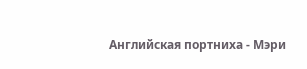Английская портниха - Мэри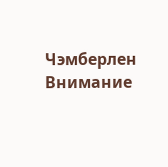Чэмберлен
Внимание